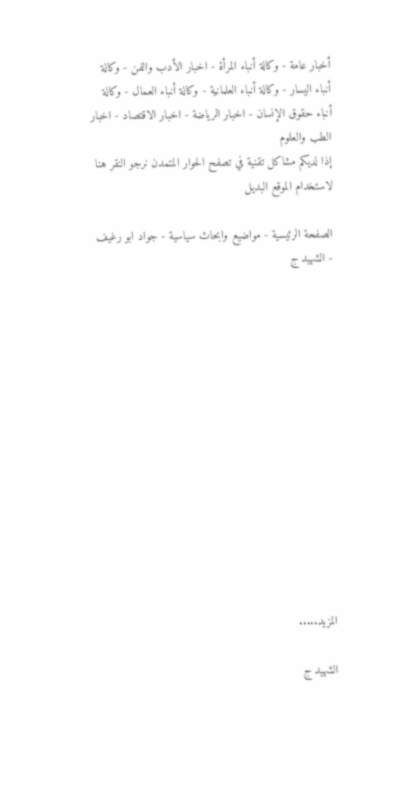أخبار عامة - وكالة أنباء المرأة - اخبار الأدب والفن - وكالة أنباء اليسار - وكالة أنباء العلمانية - وكالة أنباء العمال - وكالة أنباء حقوق الإنسان - اخبار الرياضة - اخبار الاقتصاد - اخبار الطب والعلوم
إذا لديكم مشاكل تقنية في تصفح الحوار المتمدن نرجو النقر هنا لاستخدام الموقع البديل

الصفحة الرئيسية - مواضيع وابحاث سياسية - جواد ابو رغيف - الشهيد ج














المزيد.....

الشهيد ج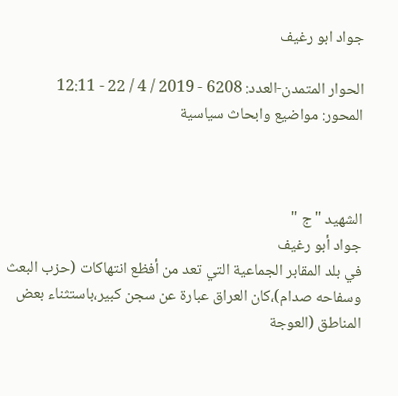جواد ابو رغيف

الحوار المتمدن-العدد: 6208 - 2019 / 4 / 22 - 12:11
المحور: مواضيع وابحاث سياسية



الشهيد "ج "
جواد أبو رغيف
في بلد المقابر الجماعية التي تعد من أفظع انتهاكات (حزب البعث وسفاحه صدام)،كان العراق عبارة عن سجن كبير،باستثناء بعض المناطق (العوجة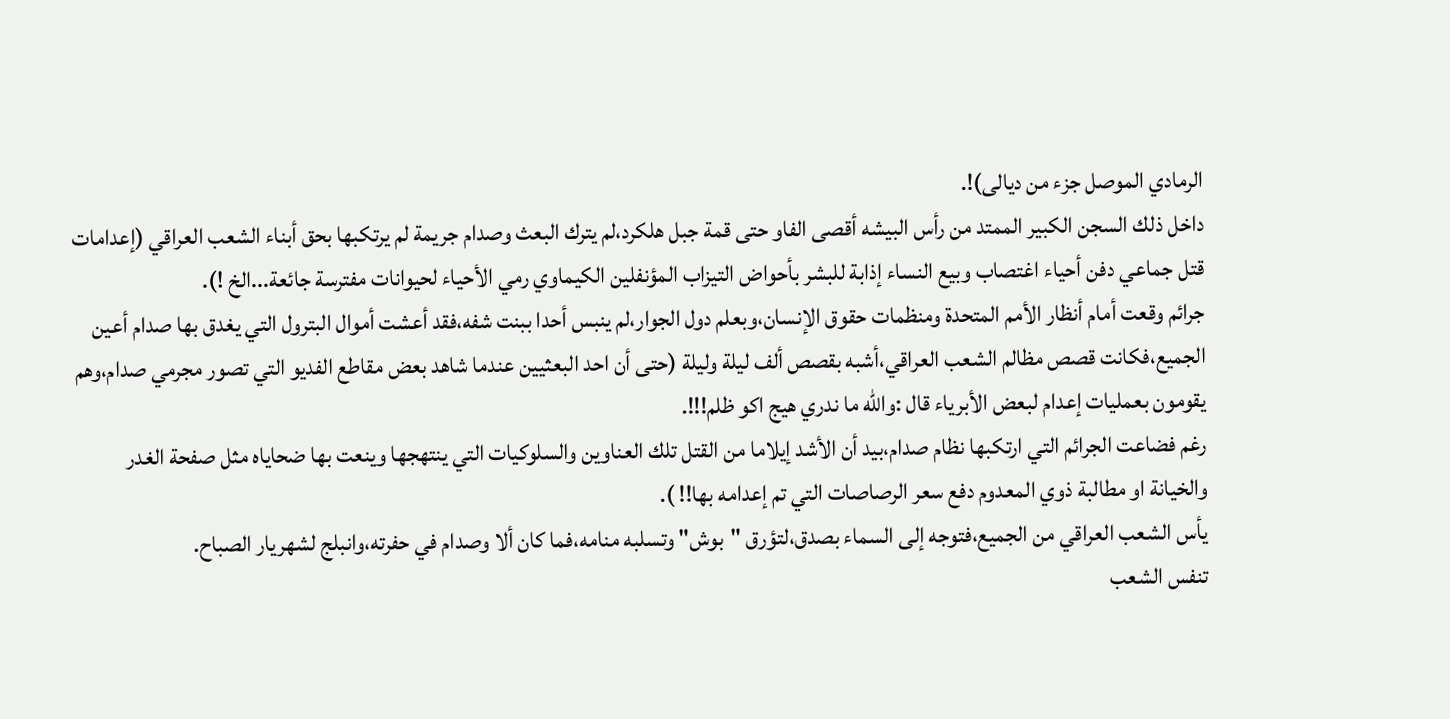الرمادي الموصل جزء من ديالى)!.
داخل ذلك السجن الكبير الممتد من رأس البيشه أقصى الفاو حتى قمة جبل هلكرد،لم يترك البعث وصدام جريمة لم يرتكبها بحق أبناء الشعب العراقي (إعدامات قتل جماعي دفن أحياء اغتصاب وبيع النساء إذابة للبشر بأحواض التيزاب المؤنفلين الكيماوي رمي الأحياء لحيوانات مفترسة جائعة...الخ !).
جرائم وقعت أمام أنظار الأمم المتحدة ومنظمات حقوق الإنسان،وبعلم دول الجوار،لم ينبس أحدا ببنت شفه،فقد أعشت أموال البترول التي يغدق بها صدام أعين الجميع،فكانت قصص مظالم الشعب العراقي،أشبه بقصص ألف ليلة وليلة (حتى أن احد البعثيين عندما شاهد بعض مقاطع الفديو التي تصور مجرمي صدام،وهم يقومون بعمليات إعدام لبعض الأبرياء قال :والله ما ندري هيج اكو ظلم!!!.
رغم فضاعت الجرائم التي ارتكبها نظام صدام،بيد أن الأشد إيلاما من القتل تلك العناوين والسلوكيات التي ينتهجها وينعت بها ضحاياه مثل صفحة الغدر والخيانة او مطالبة ذوي المعدوم دفع سعر الرصاصات التي تم إعدامه بها!! ).
يأس الشعب العراقي من الجميع،فتوجه إلى السماء بصدق،لتؤرق "بوش" وتسلبه منامه،فما كان ألا وصدام في حفرته،وانبلج لشهريار الصباح.
تنفس الشعب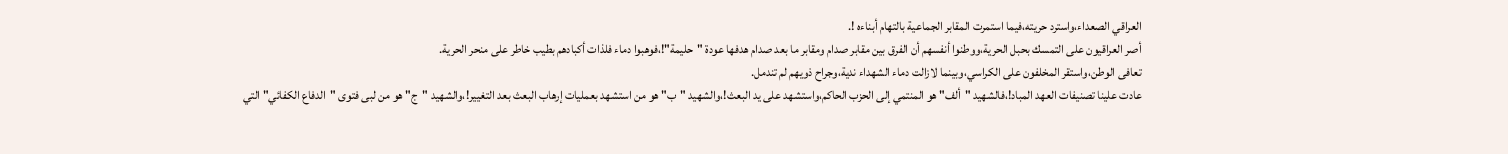العراقي الصعداء،واسترد حريته،فيما استمرت المقابر الجماعية بالتهام أبناءه !.
أصر العراقيون على التمسك بحبل الحرية،ووطنوا أنفسهم أن الفرق بين مقابر صدام ومقابر ما بعد صدام هدفها عودة "حليمة"!،فوهبوا دماء فلذات أكبادهم بطيب خاطر على منحر الحرية.
تعافى الوطن،واستقر المخلفون على الكراسي،وبينما لازالت دماء الشهداء ندية،وجراح ذويهم لم تندمل.
عادت علينا تصنيفات العهد المباد!،فالشهيد "ألف" هو المنتمي إلى الحزب الحاكم،واستشهد على يد البعث!،والشهيد "ب" هو من استشهد بعمليات إرهاب البعث بعد التغيير!،والشهيد "ج" هو من لبى فتوى "الدفاع الكفائي" التي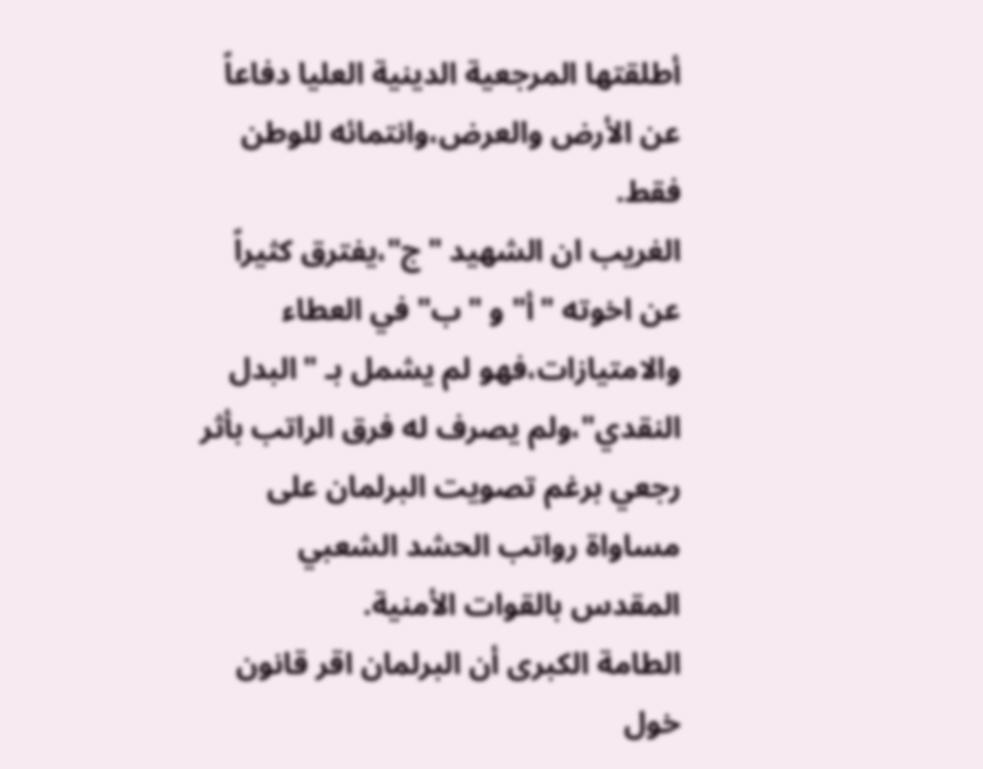أطلقتها المرجعية الدينية العليا دفاعاً عن الأرض والعرض،وانتمائه للوطن فقط.
الغريب ان الشهيد "ج"،يفترق كثيراً عن اخوته "أ" و "ب" في العطاء والامتيازات،فهو لم يشمل بـ "البدل النقدي"،ولم يصرف له فرق الراتب بأثر رجعي برغم تصويت البرلمان على مساواة رواتب الحشد الشعبي المقدس بالقوات الأمنية.
الطامة الكبرى أن البرلمان اقر قانون خول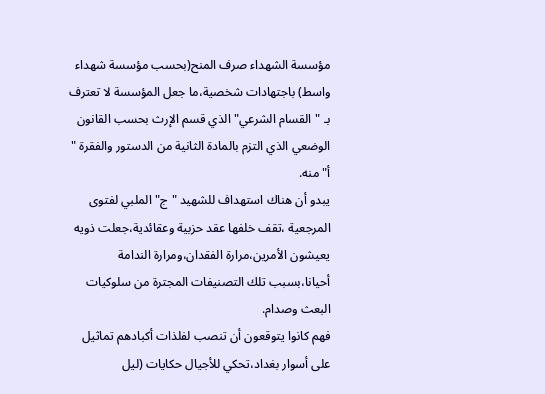مؤسسة الشهداء صرف المنح(بحسب مؤسسة شهداء واسط) باجتهادات شخصية،ما جعل المؤسسة لا تعترف بـ "القسام الشرعي" الذي قسم الإرث بحسب القانون الوضعي الذي التزم بالمادة الثانية من الدستور والفقرة " أ" منه.
يبدو أن هناك استهداف للشهيد "ج" الملبي لفتوى المرجعية ،تقف خلفها عقد حزبية وعقائدية،جعلت ذويه يعيشون الأمرين،مرارة الفقدان،ومرارة الندامة أحيانا،بسبب تلك التصنيفات المجترة من سلوكيات البعث وصدام.
فهم كانوا يتوقعون أن تنصب لفلذات أكبادهم تماثيل على أسوار بغداد،تحكي للأجيال حكايات (ليل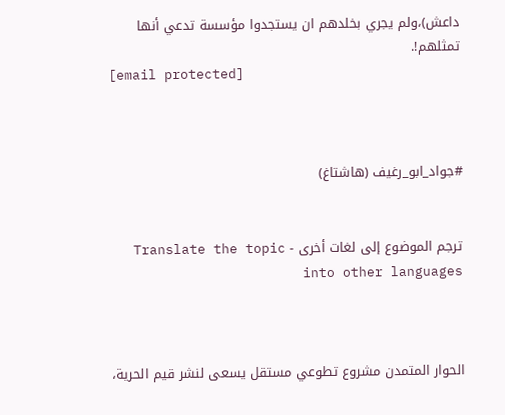داعش)،ولم يجري بخلدهم ان يستجدوا مؤسسة تدعي أنها تمثلهم!.
[email protected]



#جواد_ابو_رغيف (هاشتاغ)


ترجم الموضوع إلى لغات أخرى - Translate the topic into other languages



الحوار المتمدن مشروع تطوعي مستقل يسعى لنشر قيم الحرية،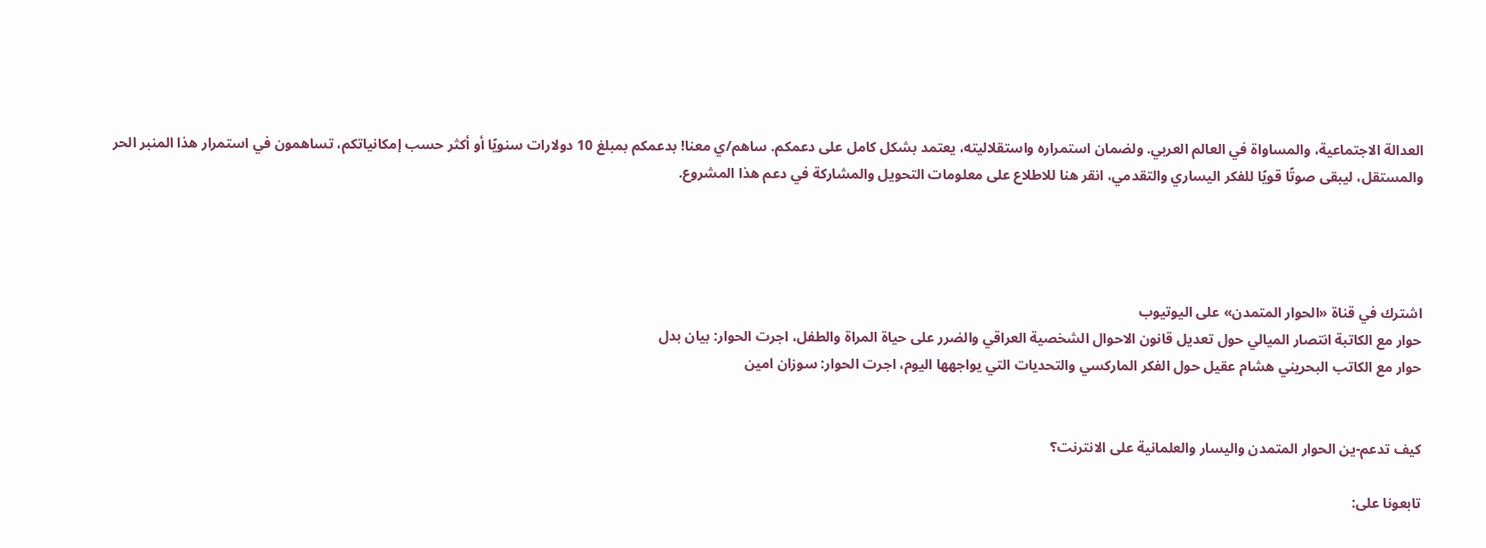العدالة الاجتماعية، والمساواة في العالم العربي. ولضمان استمراره واستقلاليته، يعتمد بشكل كامل على دعمكم. ساهم/ي معنا! بدعمكم بمبلغ 10 دولارات سنويًا أو أكثر حسب إمكانياتكم، تساهمون في استمرار هذا المنبر الحر والمستقل، ليبقى صوتًا قويًا للفكر اليساري والتقدمي، انقر هنا للاطلاع على معلومات التحويل والمشاركة في دعم هذا المشروع.




اشترك في قناة «الحوار المتمدن» على اليوتيوب
حوار مع الكاتبة انتصار الميالي حول تعديل قانون الاحوال الشخصية العراقي والضرر على حياة المراة والطفل، اجرت الحوار: بيان بدل
حوار مع الكاتب البحريني هشام عقيل حول الفكر الماركسي والتحديات التي يواجهها اليوم، اجرت الحوار: سوزان امين


كيف تدعم-ين الحوار المتمدن واليسار والعلمانية على الانترنت؟

تابعونا على: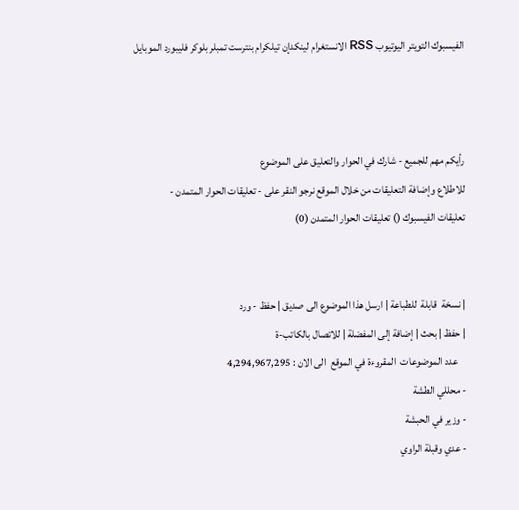الفيسبوك التويتر اليوتيوب RSS الانستغرام لينكدإن تيلكرام بنترست تمبلر بلوكر فليبورد الموبايل



رأيكم مهم للجميع - شارك في الحوار والتعليق على الموضوع
للاطلاع وإضافة التعليقات من خلال الموقع نرجو النقر على - تعليقات الحوار المتمدن -
تعليقات الفيسبوك () تعليقات الحوار المتمدن (0)


| نسخة  قابلة  للطباعة | ارسل هذا الموضوع الى صديق | حفظ - ورد
| حفظ | بحث | إضافة إلى المفضلة | للاتصال بالكاتب-ة
    عدد الموضوعات  المقروءة في الموقع  الى الان : 4,294,967,295
- محللي الطشة
- وزير في الحبشة
- عدي وقبلة الراوي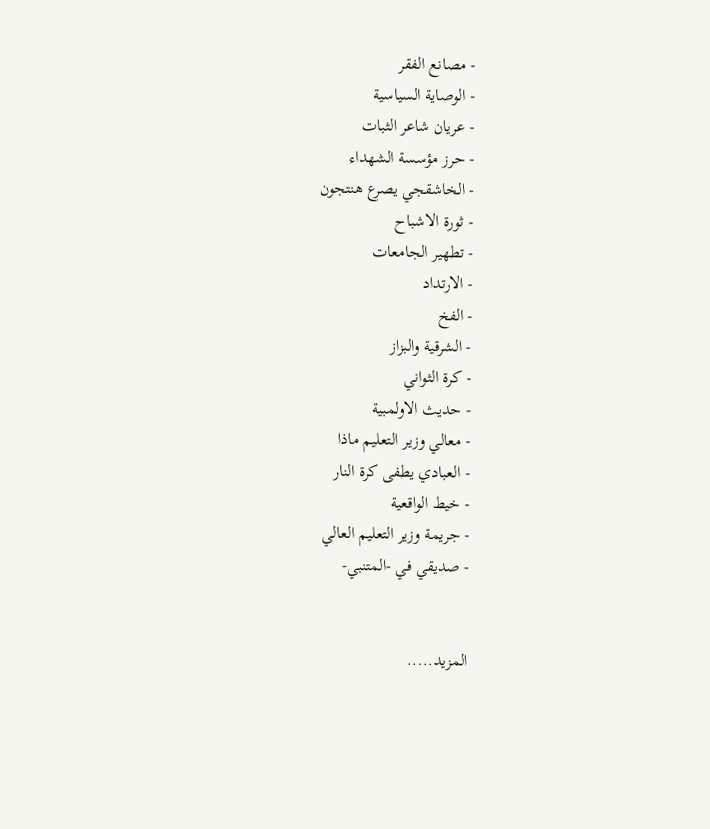- مصانع الفقر
- الوصاية السياسية
- عريان شاعر الثبات
- حرز مؤسسة الشهداء
- الخاشقجي يصرع هنتجون
- ثورة الاشباح
- تطهير الجامعات
- الارتداد
- الفخ
- الشرقية والبزاز
- كرة الثواني
- حديث الاولمبية
- معالي وزير التعليم ماذا
- العبادي يطفى كرة النار
- خيط الواقعية
- جريمة وزير التعليم العالي
- صديقي في -المتنبي-


المزيد.....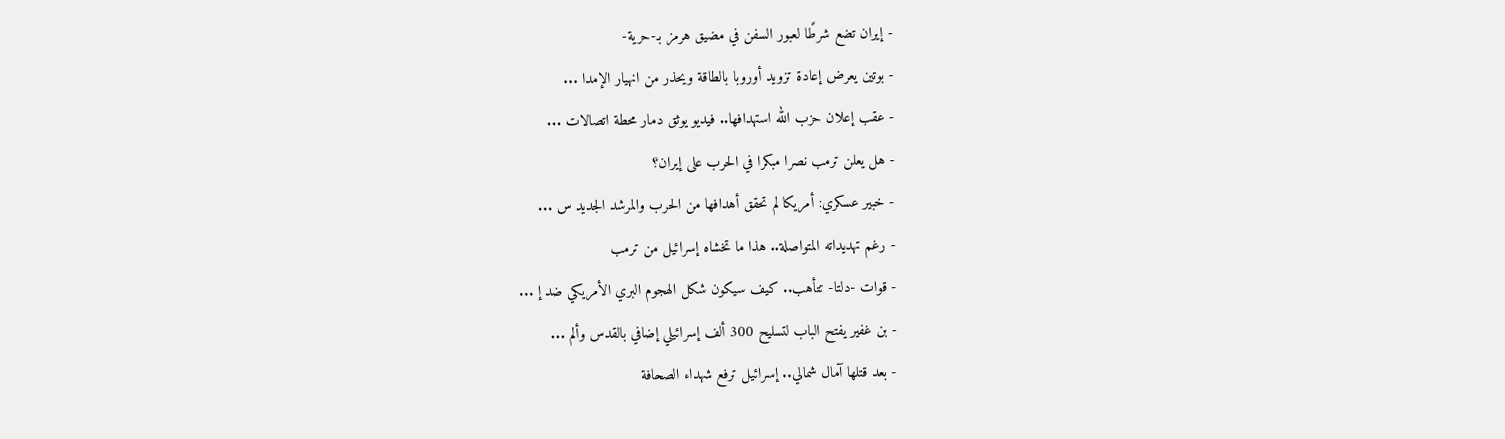- إيران تضع شرطًا لعبور السفن في مضيق هرمز بـ-حرية-
- بوتين يعرض إعادة تزويد أوروبا بالطاقة ويحذر من انهيار الإمدا ...
- عقب إعلان حزب الله استهدافها.. فيديو يوثق دمار محطة اتصالات ...
- هل يعلن ترمب نصرا مبكرا في الحرب على إيران؟
- خبير عسكري: أمريكا لم تحقق أهدافها من الحرب والمرشد الجديد س ...
- رغم تهديداته المتواصلة.. هذا ما تخشاه إسرائيل من ترمب
- قوات -دلتا- تتأهب.. كيف سيكون شكل الهجوم البري الأمريكي ضد إ ...
- بن غفير يفتح الباب لتسليح 300 ألف إسرائيلي إضافي بالقدس وألم ...
- بعد قتلها آمال شمالي.. إسرائيل ترفع شهداء الصحافة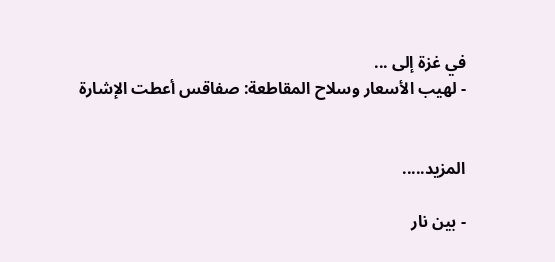في غزة إلى ...
- لهيب الأسعار وسلاح المقاطعة: صفاقس أعطت الإشارة


المزيد.....

- بين نار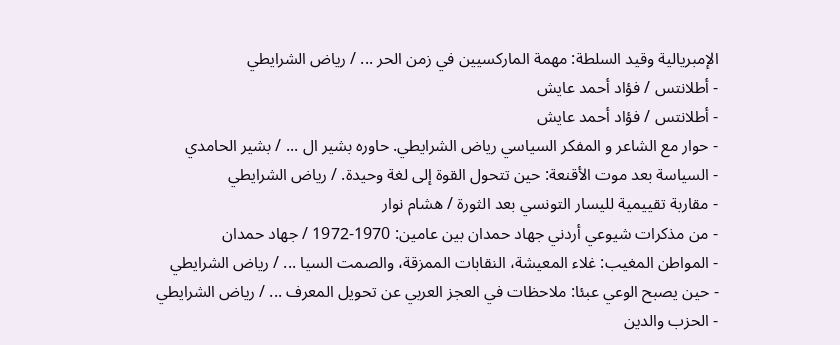الإمبريالية وقيد السلطة: مهمة الماركسيين في زمن الحر ... / رياض الشرايطي
- أطلانتس / فؤاد أحمد عايش
- أطلانتس / فؤاد أحمد عايش
- حوار مع الشاعر و المفكر السياسي رياض الشرايطي. حاوره بشير ال ... / بشير الحامدي
- السياسة بعد موت الأقنعة: حين تتحول القوة إلى لغة وحيدة. / رياض الشرايطي
- مقاربة تقييمية لليسار التونسي بعد الثورة / هشام نوار
- من مذكرات شيوعي أردني جهاد حمدان بين عامين: 1970-1972 / جهاد حمدان
- المواطن المغيب: غلاء المعيشة، النقابات الممزقة، والصمت السيا ... / رياض الشرايطي
- حين يصبح الوعي عبئا: ملاحظات في العجز العربي عن تحويل المعرف ... / رياض الشرايطي
- الحزب والدين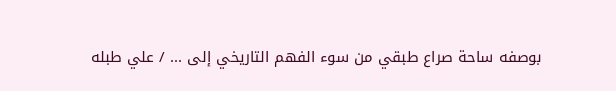بوصفه ساحة صراع طبقي من سوء الفهم التاريخي إلى ... / علي طبله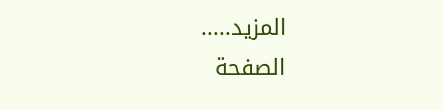المزيد.....
الصفحة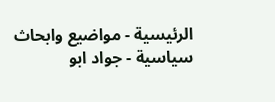الرئيسية - مواضيع وابحاث سياسية - جواد ابو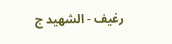رغيف - الشهيد ج